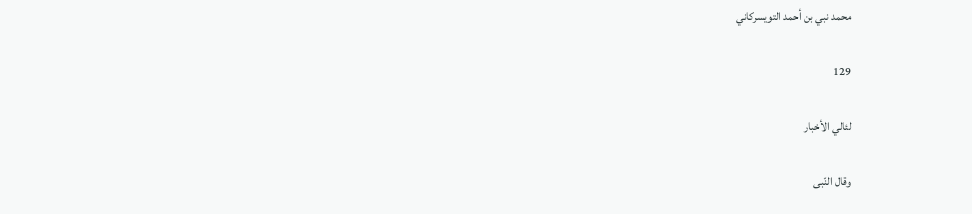محمد نبي بن أحمد التويسركاني

129

لئالي الأخبار

وقال النّبى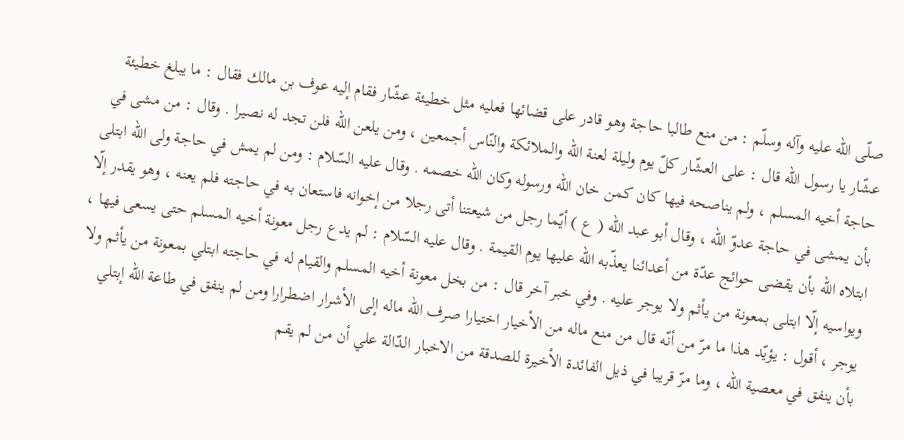صلّى اللّه عليه وآله وسلّم : من منع طالبا حاجة وهو قادر على قضائها فعليه مثل خطيئة عشّار فقام إليه عوف بن مالك فقال : ما يبلغ خطيئة عشّار يا رسول اللّه قال : على العشّار كلّ يوم وليلة لعنة اللّه والملائكة والنّاس أجمعين ، ومن يلعن اللّه فلن تجد له نصيرا . وقال : من مشى في حاجة أخيه المسلم ، ولم يناصحه فيها كان كمن خان اللّه ورسوله وكان اللّه خصمه . وقال عليه السّلام : ومن لم يمش في حاجة ولى اللّه ابتلى بأن يمشى في حاجة عدوّ اللّه ، وقال أبو عبد اللّه ( ع ) أيّما رجل من شيعتنا أتى رجلا من إخوانه فاستعان به في حاجته فلم يعنه ، وهو يقدر إلّا ابتلاه اللّه بأن يقضى حوائج عدّة من أعدائنا يعذّبه اللّه عليها يوم القيمة . وقال عليه السّلام : لم يدع رجل معونة أخيه المسلم حتى يسعى فيها ، ويواسيه إلّا ابتلى بمعونة من يأثم ولا يوجر عليه . وفي خبر آخر قال : من بخل معونة أخيه المسلم والقيام له في حاجته ابتلي بمعونة من يأثم ولا يوجر ، أقول : يؤيّد هذا ما مرّ من أنّه قال من منع ماله من الأخيار اختيارا صرف اللّه ماله إلى الأشرار اضطرارا ومن لم ينفق في طاعة اللّه إبتلي بأن ينفق في معصية اللّه ، وما مرّ قريبا في ذيل الفائدة الأخيرة للصدقة من الاخبار الدّالة علي أن من لم يقم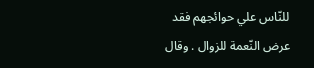للنّاس علي حوائجهم فقد عرض النّعمة للزوال . وقال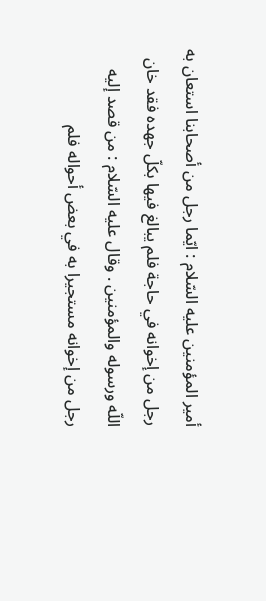أمير المؤمنين عليه السّلام : ايّما رجل من أصحابنا استعان به رجل من إخوانه في حاجة فلم يبالغ فيها بكلّ جهده فقد خان اللّه ورسوله والمؤمنين . وقال عليه السّلام : من قصد إليه رجل من إخوانه مستجيرا به في بعض أحواله فلم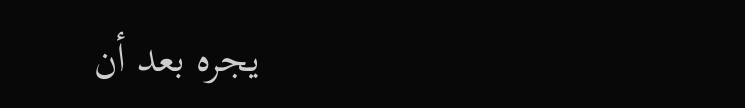يجره بعد أن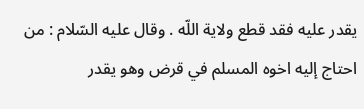يقدر عليه فقد قطع ولاية اللّه . وقال عليه السّلام : من احتاج إليه اخوه المسلم في قرض وهو يقدر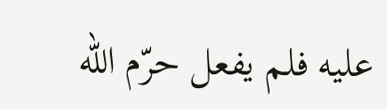عليه فلم يفعل حرّم اللّه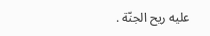عليه ريح الجنّة .